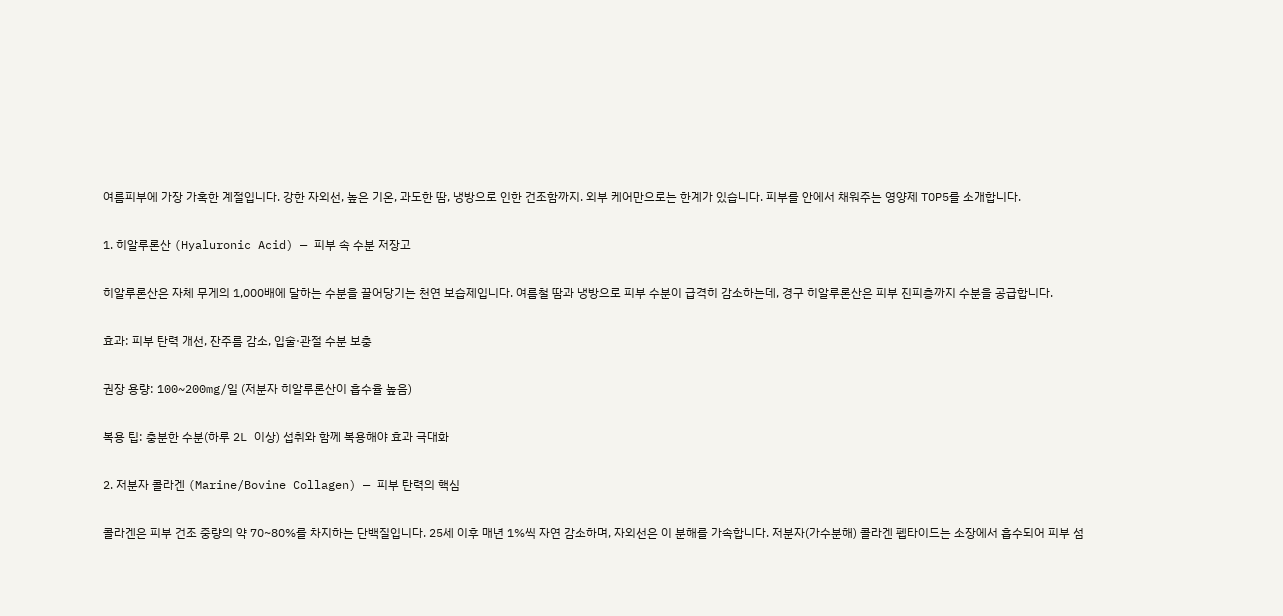여름피부에 가장 가혹한 계절입니다. 강한 자외선, 높은 기온, 과도한 땀, 냉방으로 인한 건조함까지. 외부 케어만으로는 한계가 있습니다. 피부를 안에서 채워주는 영양제 TOP5를 소개합니다.

1. 히알루론산 (Hyaluronic Acid) — 피부 속 수분 저장고

히알루론산은 자체 무게의 1,000배에 달하는 수분을 끌어당기는 천연 보습제입니다. 여름철 땀과 냉방으로 피부 수분이 급격히 감소하는데, 경구 히알루론산은 피부 진피층까지 수분을 공급합니다.

효과: 피부 탄력 개선, 잔주름 감소, 입술·관절 수분 보충

권장 용량: 100~200mg/일 (저분자 히알루론산이 흡수율 높음)

복용 팁: 충분한 수분(하루 2L 이상) 섭취와 함께 복용해야 효과 극대화

2. 저분자 콜라겐 (Marine/Bovine Collagen) — 피부 탄력의 핵심

콜라겐은 피부 건조 중량의 약 70~80%를 차지하는 단백질입니다. 25세 이후 매년 1%씩 자연 감소하며, 자외선은 이 분해를 가속합니다. 저분자(가수분해) 콜라겐 펩타이드는 소장에서 흡수되어 피부 섬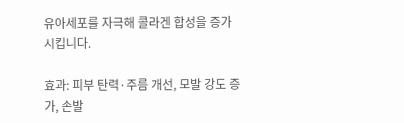유아세포를 자극해 콜라겐 합성을 증가시킵니다.

효과: 피부 탄력·주름 개선, 모발 강도 증가, 손발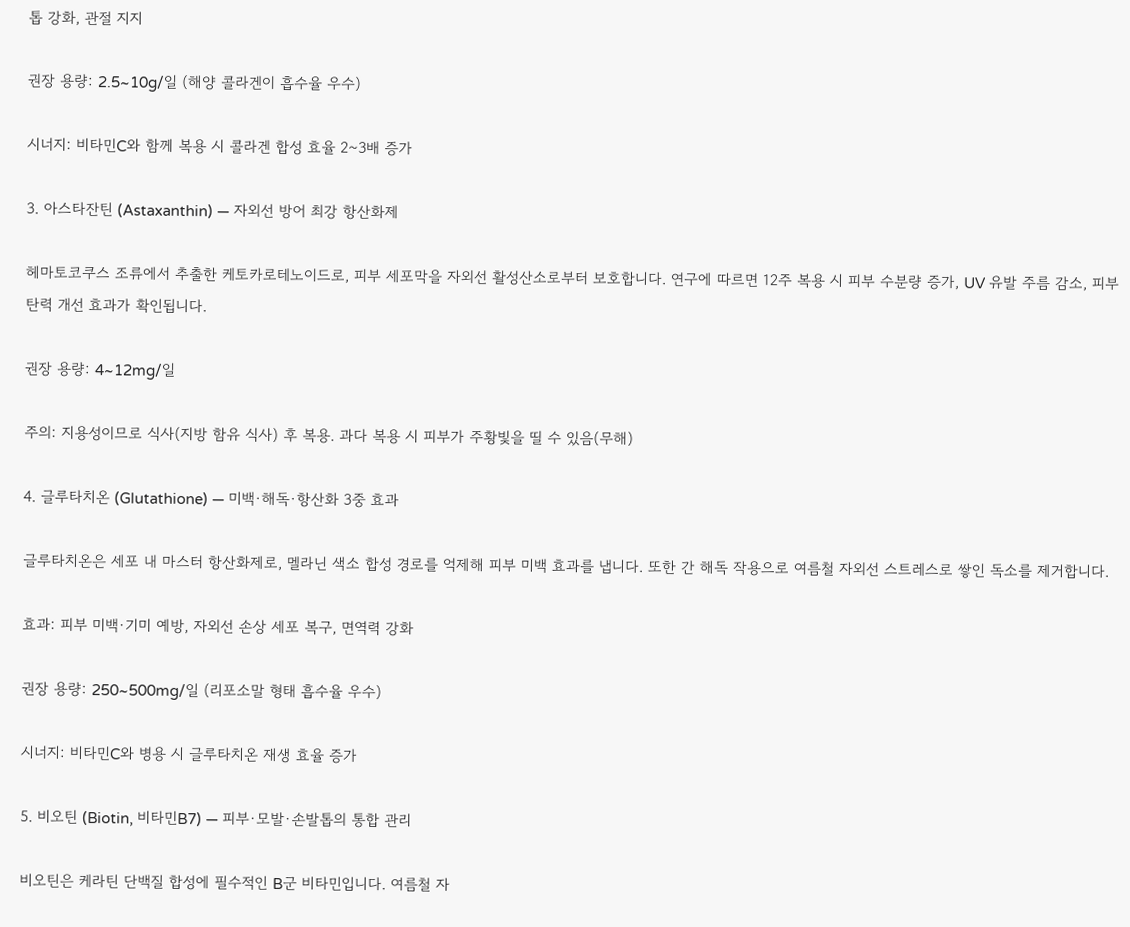톱 강화, 관절 지지

권장 용량: 2.5~10g/일 (해양 콜라겐이 흡수율 우수)

시너지: 비타민C와 함께 복용 시 콜라겐 합성 효율 2~3배 증가

3. 아스타잔틴 (Astaxanthin) — 자외선 방어 최강 항산화제

헤마토코쿠스 조류에서 추출한 케토카로테노이드로, 피부 세포막을 자외선 활성산소로부터 보호합니다. 연구에 따르면 12주 복용 시 피부 수분량 증가, UV 유발 주름 감소, 피부 탄력 개선 효과가 확인됩니다.

권장 용량: 4~12mg/일

주의: 지용성이므로 식사(지방 함유 식사) 후 복용. 과다 복용 시 피부가 주황빛을 띨 수 있음(무해)

4. 글루타치온 (Glutathione) — 미백·해독·항산화 3중 효과

글루타치온은 세포 내 마스터 항산화제로, 멜라닌 색소 합성 경로를 억제해 피부 미백 효과를 냅니다. 또한 간 해독 작용으로 여름철 자외선 스트레스로 쌓인 독소를 제거합니다.

효과: 피부 미백·기미 예방, 자외선 손상 세포 복구, 면역력 강화

권장 용량: 250~500mg/일 (리포소말 형태 흡수율 우수)

시너지: 비타민C와 병용 시 글루타치온 재생 효율 증가

5. 비오틴 (Biotin, 비타민B7) — 피부·모발·손발톱의 통합 관리

비오틴은 케라틴 단백질 합성에 필수적인 B군 비타민입니다. 여름철 자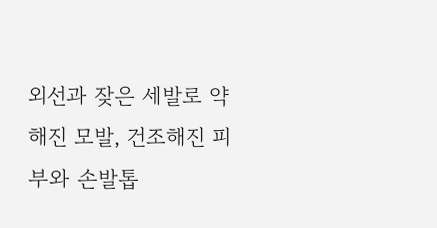외선과 잦은 세발로 약해진 모발, 건조해진 피부와 손발톱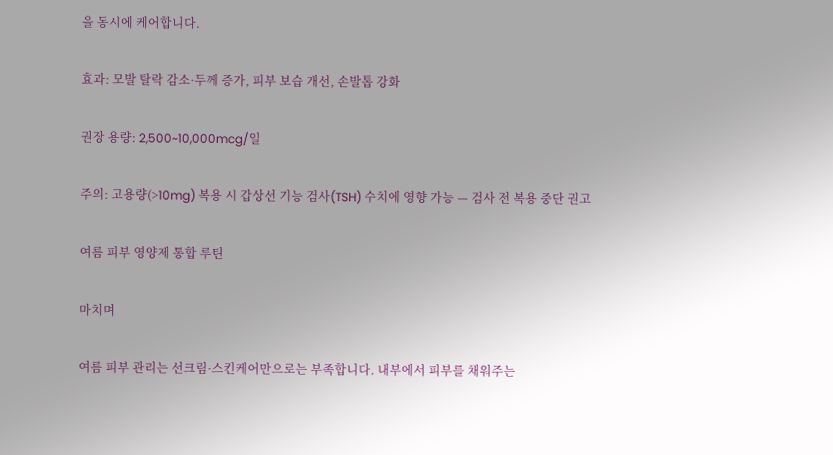을 동시에 케어합니다.

효과: 모발 탈락 감소·두께 증가, 피부 보습 개선, 손발톱 강화

권장 용량: 2,500~10,000mcg/일

주의: 고용량(>10mg) 복용 시 갑상선 기능 검사(TSH) 수치에 영향 가능 — 검사 전 복용 중단 권고

여름 피부 영양제 통합 루틴

마치며

여름 피부 관리는 선크림·스킨케어만으로는 부족합니다. 내부에서 피부를 채워주는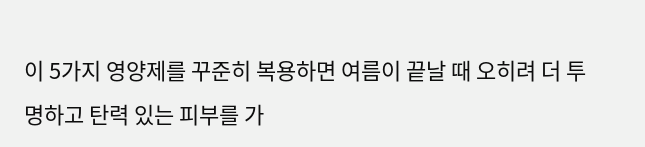이 5가지 영양제를 꾸준히 복용하면 여름이 끝날 때 오히려 더 투명하고 탄력 있는 피부를 가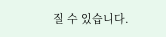질 수 있습니다.